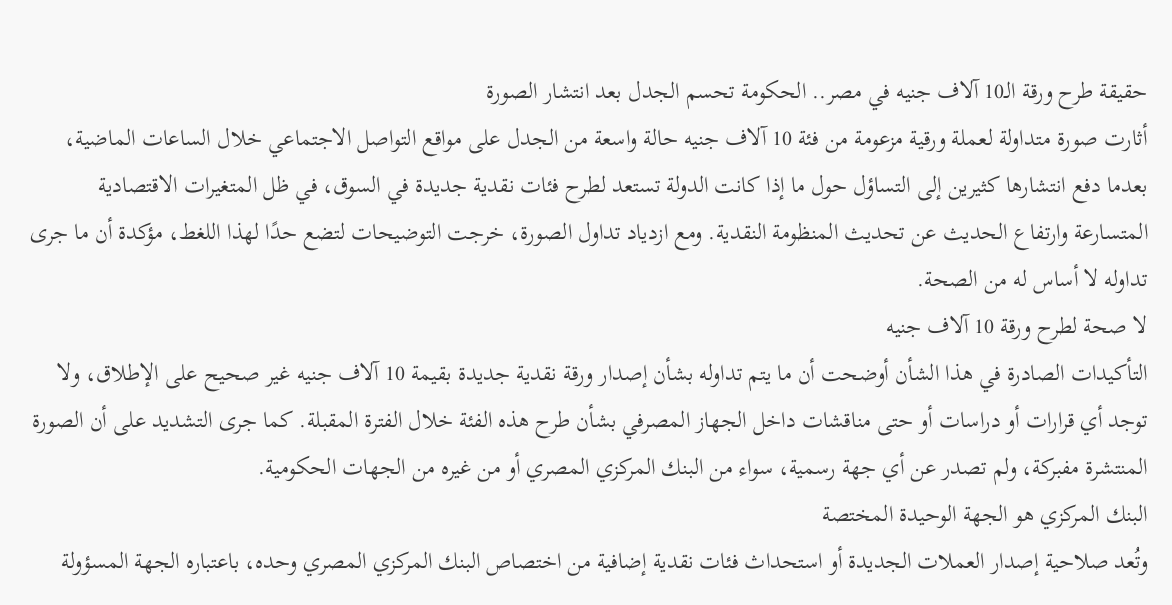حقيقة طرح ورقة الـ10 آلاف جنيه في مصر.. الحكومة تحسم الجدل بعد انتشار الصورة
أثارت صورة متداولة لعملة ورقية مزعومة من فئة 10 آلاف جنيه حالة واسعة من الجدل على مواقع التواصل الاجتماعي خلال الساعات الماضية، بعدما دفع انتشارها كثيرين إلى التساؤل حول ما إذا كانت الدولة تستعد لطرح فئات نقدية جديدة في السوق، في ظل المتغيرات الاقتصادية المتسارعة وارتفاع الحديث عن تحديث المنظومة النقدية. ومع ازدياد تداول الصورة، خرجت التوضيحات لتضع حدًا لهذا اللغط، مؤكدة أن ما جرى تداوله لا أساس له من الصحة.
لا صحة لطرح ورقة 10 آلاف جنيه
التأكيدات الصادرة في هذا الشأن أوضحت أن ما يتم تداوله بشأن إصدار ورقة نقدية جديدة بقيمة 10 آلاف جنيه غير صحيح على الإطلاق، ولا توجد أي قرارات أو دراسات أو حتى مناقشات داخل الجهاز المصرفي بشأن طرح هذه الفئة خلال الفترة المقبلة. كما جرى التشديد على أن الصورة المنتشرة مفبركة، ولم تصدر عن أي جهة رسمية، سواء من البنك المركزي المصري أو من غيره من الجهات الحكومية.
البنك المركزي هو الجهة الوحيدة المختصة
وتُعد صلاحية إصدار العملات الجديدة أو استحداث فئات نقدية إضافية من اختصاص البنك المركزي المصري وحده، باعتباره الجهة المسؤولة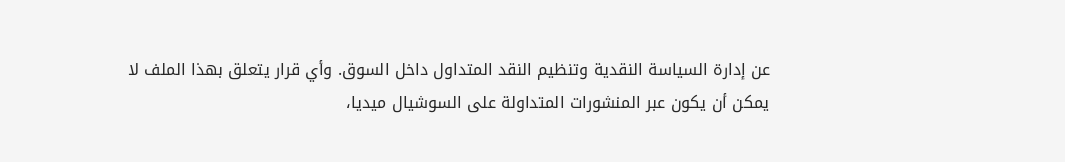عن إدارة السياسة النقدية وتنظيم النقد المتداول داخل السوق. وأي قرار يتعلق بهذا الملف لا يمكن أن يكون عبر المنشورات المتداولة على السوشيال ميديا،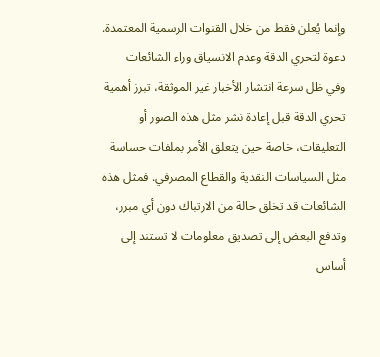وإنما يُعلن فقط من خلال القنوات الرسمية المعتمدة.
دعوة لتحري الدقة وعدم الانسياق وراء الشائعات
وفي ظل سرعة انتشار الأخبار غير الموثقة، تبرز أهمية تحري الدقة قبل إعادة نشر مثل هذه الصور أو التعليقات، خاصة حين يتعلق الأمر بملفات حساسة مثل السياسات النقدية والقطاع المصرفي. فمثل هذه الشائعات قد تخلق حالة من الارتباك دون أي مبرر، وتدفع البعض إلى تصديق معلومات لا تستند إلى أساس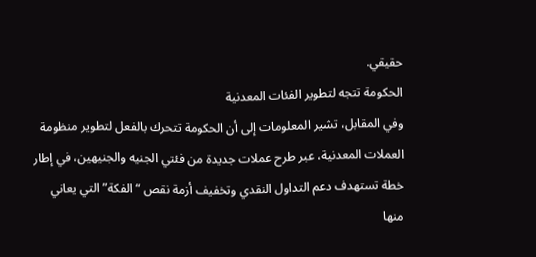حقيقي.
الحكومة تتجه لتطوير الفئات المعدنية
وفي المقابل، تشير المعلومات إلى أن الحكومة تتحرك بالفعل لتطوير منظومة العملات المعدنية، عبر طرح عملات جديدة من فئتي الجنيه والجنيهين، في إطار خطة تستهدف دعم التداول النقدي وتخفيف أزمة نقص “الفكة” التي يعاني منها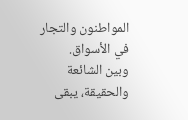المواطنون والتجار في الأسواق.
وبين الشائعة والحقيقة، يبقى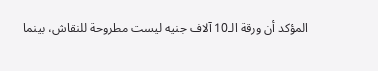المؤكد أن ورقة الـ10 آلاف جنيه ليست مطروحة للنقاش، بينما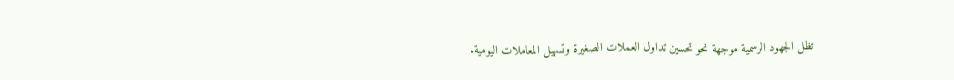تظل الجهود الرسمية موجهة نحو تحسين تداول العملات الصغيرة وتسهيل المعاملات اليومية.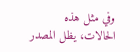وفي مثل هذه الحالات، يظل المصدر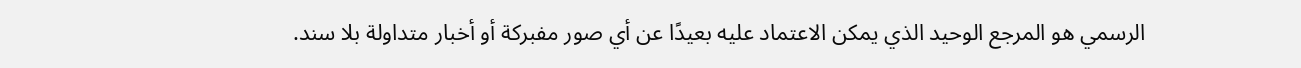الرسمي هو المرجع الوحيد الذي يمكن الاعتماد عليه بعيدًا عن أي صور مفبركة أو أخبار متداولة بلا سند.